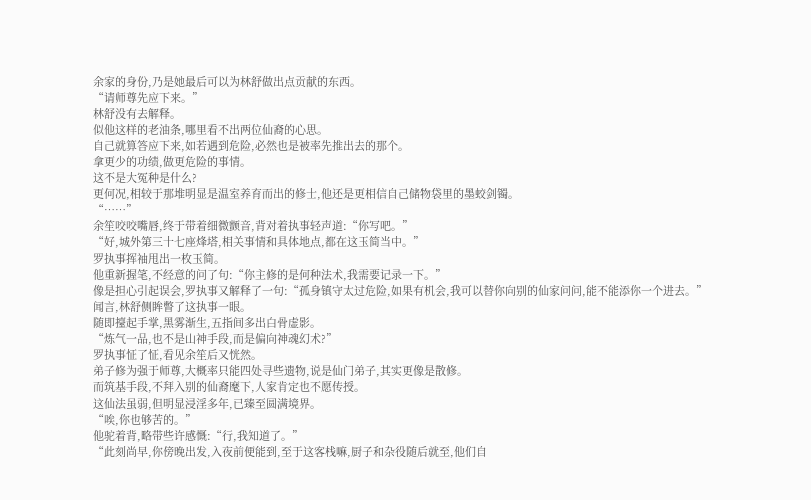余家的身份,乃是她最后可以为林舒做出点贡献的东西。
“请师尊先应下来。”
林舒没有去解释。
似他这样的老油条,哪里看不出两位仙裔的心思。
自己就算答应下来,如若遇到危险,必然也是被率先推出去的那个。
拿更少的功绩,做更危险的事情。
这不是大冤种是什么?
更何况,相较于那堆明显是温室养育而出的修士,他还是更相信自己储物袋里的墨蛟剑镯。
“……”
余笙咬咬嘴唇,终于带着细微颤音,背对着执事轻声道:“你写吧。”
“好,城外第三十七座烽塔,相关事情和具体地点,都在这玉简当中。”
罗执事挥袖甩出一枚玉简。
他重新握笔,不经意的问了句:“你主修的是何种法术,我需要记录一下。”
像是担心引起误会,罗执事又解释了一句:“孤身镇守太过危险,如果有机会,我可以替你向别的仙家问问,能不能添你一个进去。”
闻言,林舒侧眸瞥了这执事一眼。
随即擡起手掌,黑雾渐生,五指间多出白骨虚影。
“炼气一品,也不是山神手段,而是偏向神魂幻术?”
罗执事怔了怔,看见余笙后又恍然。
弟子修为强于师尊,大概率只能四处寻些遗物,说是仙门弟子,其实更像是散修。
而筑基手段,不拜入别的仙裔麾下,人家肯定也不愿传授。
这仙法虽弱,但明显浸淫多年,已臻至圆满境界。
“唉,你也够苦的。”
他驼着背,略带些许感慨:“行,我知道了。”
“此刻尚早,你傍晚出发,入夜前便能到,至于这客栈嘛,厨子和杂役随后就至,他们自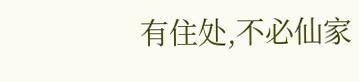有住处,不必仙家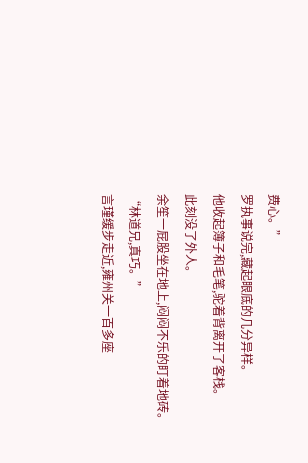费心。”
罗执事说完,藏起眼底的几分异样。
他收起簿子和毛笔,驼着背离开了客栈。
此刻没了外人。
余笙一屁股坐在地上,闷闷不乐的盯着地砖。
“林道兄,真巧。”
言瑾缓步走近,雍州关一百多座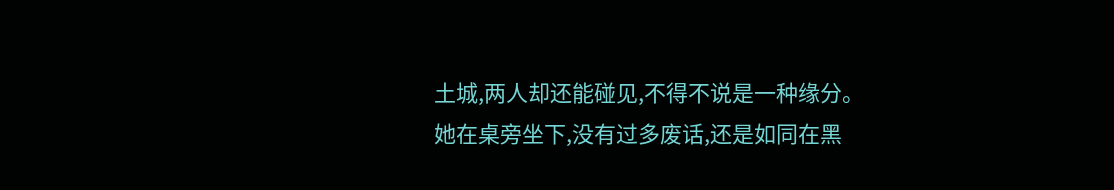土城,两人却还能碰见,不得不说是一种缘分。
她在桌旁坐下,没有过多废话,还是如同在黑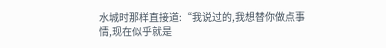水城时那样直接道:“我说过的,我想替你做点事情,现在似乎就是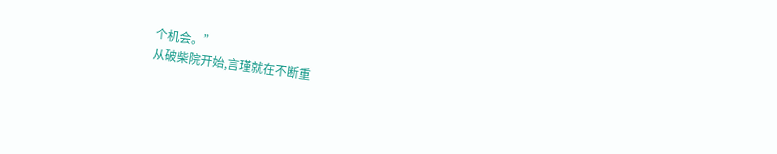个机会。”
从破柴院开始,言瑾就在不断重